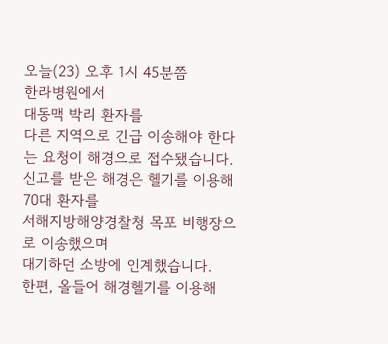오늘(23) 오후 1시 45분쯤
한라병원에서
대동맥 박리 환자를
다른 지역으로 긴급 이송해야 한다는 요청이 해경으로 접수됐습니다.
신고를 받은 해경은 헬기를 이용해
70대 환자를
서해지방해양경찰청 목포 비행장으로 이송했으며
대기하던 소방에 인계했습니다.
한편, 올들어 해경헬기를 이용해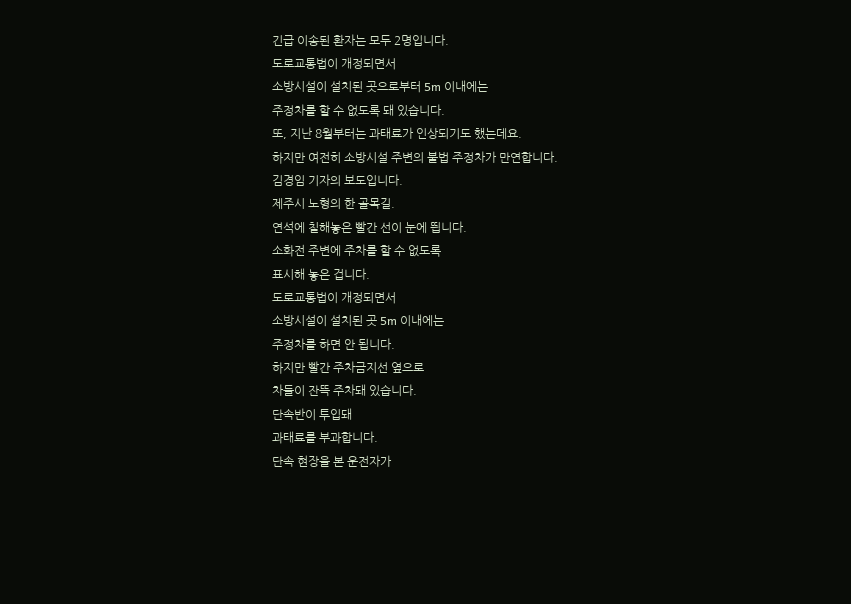긴급 이송된 환자는 모두 2명입니다.
도로교통법이 개정되면서
소방시설이 설치된 곳으로부터 5m 이내에는
주정차를 할 수 없도록 돼 있습니다.
또, 지난 8월부터는 과태료가 인상되기도 했는데요.
하지만 여전히 소방시설 주변의 불법 주정차가 만연합니다.
김경임 기자의 보도입니다.
제주시 노형의 한 골목길.
연석에 칠해놓은 빨간 선이 눈에 띕니다.
소화전 주변에 주차를 할 수 없도록
표시해 놓은 겁니다.
도로교통법이 개정되면서
소방시설이 설치된 곳 5m 이내에는
주정차를 하면 안 됩니다.
하지만 빨간 주차금지선 옆으로
차들이 잔뜩 주차돼 있습니다.
단속반이 투입돼
과태료를 부과합니다.
단속 현장을 본 운전자가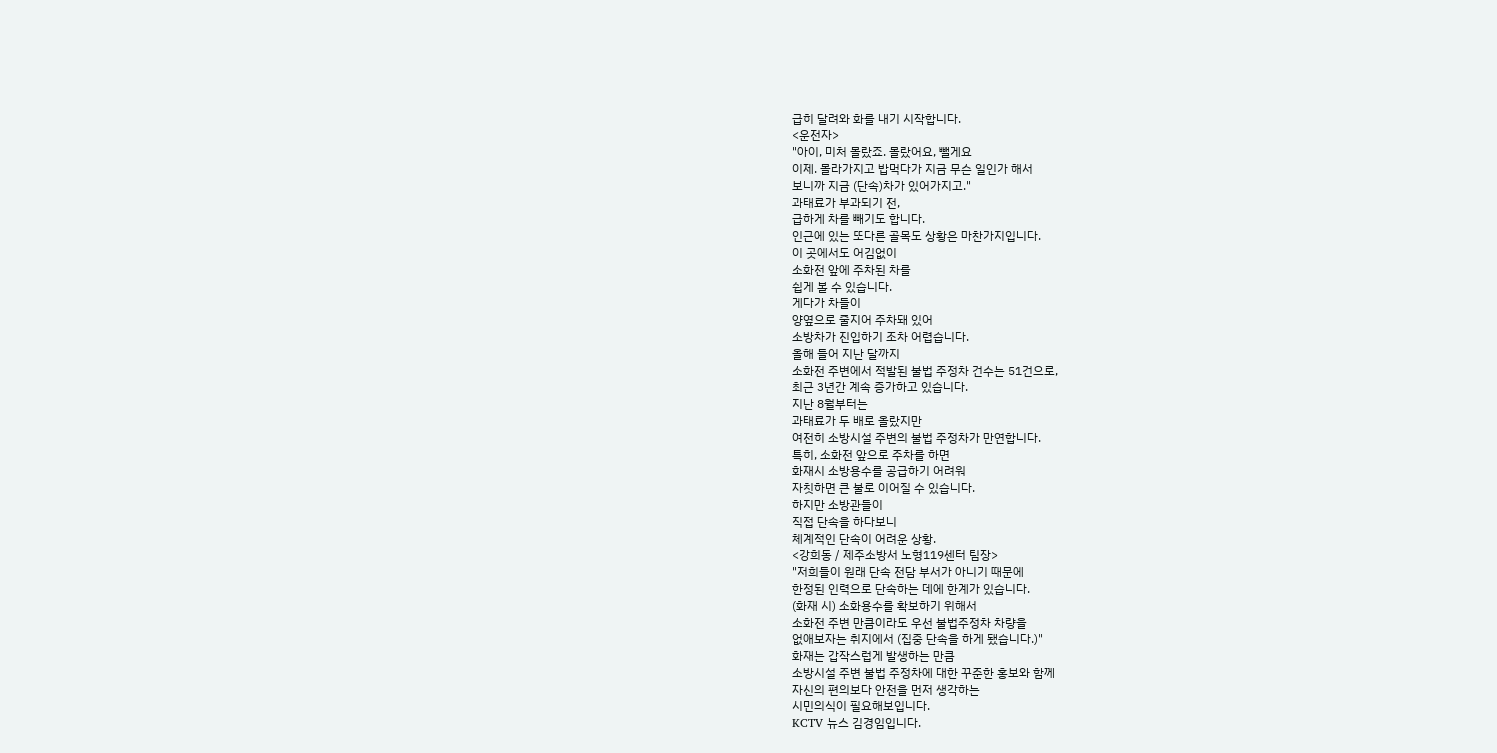급히 달려와 화를 내기 시작합니다.
<운전자>
"아이, 미처 몰랐죠. 몰랐어요, 뺄게요
이제. 몰라가지고 밥먹다가 지금 무슨 일인가 해서
보니까 지금 (단속)차가 있어가지고."
과태료가 부과되기 전,
급하게 차를 빼기도 합니다.
인근에 있는 또다른 골목도 상황은 마찬가지입니다.
이 곳에서도 어김없이
소화전 앞에 주차된 차를
쉽게 볼 수 있습니다.
게다가 차들이
양옆으로 줄지어 주차돼 있어
소방차가 진입하기 조차 어렵습니다.
올해 들어 지난 달까지
소화전 주변에서 적발된 불법 주정차 건수는 51건으로,
최근 3년간 계속 증가하고 있습니다.
지난 8월부터는
과태료가 두 배로 올랐지만
여전히 소방시설 주변의 불법 주정차가 만연합니다.
특히, 소화전 앞으로 주차를 하면
화재시 소방용수를 공급하기 어려워
자칫하면 큰 불로 이어질 수 있습니다.
하지만 소방관들이
직접 단속을 하다보니
체계적인 단속이 어려운 상황.
<강희동 / 제주소방서 노형119센터 팀장>
"저희들이 원래 단속 전담 부서가 아니기 때문에
한정된 인력으로 단속하는 데에 한계가 있습니다.
(화재 시) 소화용수를 확보하기 위해서
소화전 주변 만큼이라도 우선 불법주정차 차량을
없애보자는 취지에서 (집중 단속을 하게 됐습니다.)"
화재는 갑작스럽게 발생하는 만큼
소방시설 주변 불법 주정차에 대한 꾸준한 홍보와 함께
자신의 편의보다 안전을 먼저 생각하는
시민의식이 필요해보입니다.
KCTV 뉴스 김경임입니다.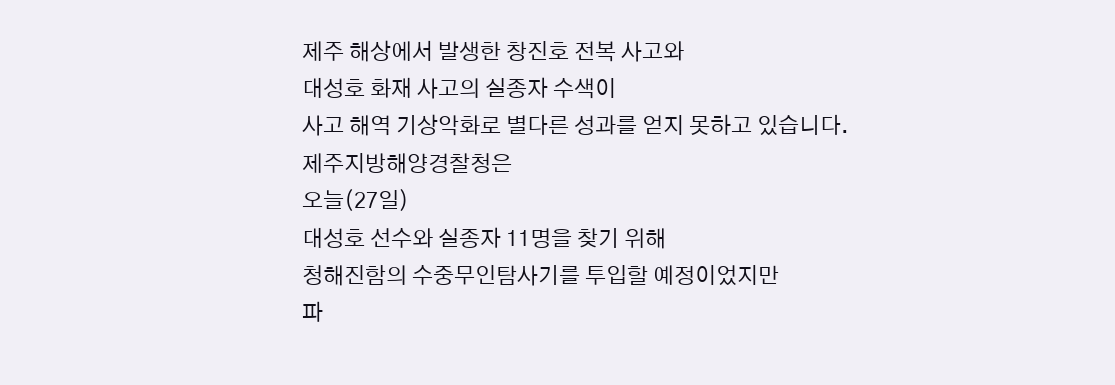제주 해상에서 발생한 창진호 전복 사고와
대성호 화재 사고의 실종자 수색이
사고 해역 기상악화로 별다른 성과를 얻지 못하고 있습니다.
제주지방해양경찰청은
오늘(27일)
대성호 선수와 실종자 11명을 찾기 위해
청해진함의 수중무인탐사기를 투입할 예정이었지만
파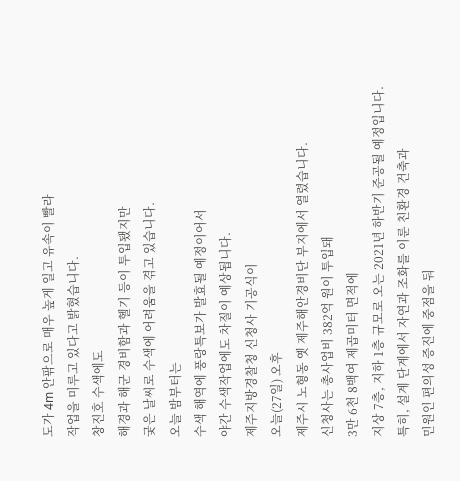도가 4m 안팎으로 매우 높게 일고 유속이 빨라
작업을 미루고 있다고 밝혔습니다.
창진호 수색에도
해경과 해군 경비함과 헬기 등이 투입됐지만
궂은 날씨로 수색에 어려움을 겪고 있습니다.
오늘 밤부터는
수색 해역에 풍랑특보가 발효될 예정이어서
야간 수색작업에도 차질이 예상됩니다.
제주지방경찰청 신청사 기공식이
오늘(27일) 오후
제주시 노형동 옛 제주해안경비단 부지에서 열렸습니다.
신청사는 총사업비 382억 원이 투입돼
3만 6천 8백여 제곱미터 면적에
지상 7층, 지하 1층 규모로 오는 2021년 하반기 준공될 예정입니다.
특히, 설계 단계에서 자연과 조화를 이룬 친환경 건축과
민원인 편의성 증진에 중점을 둬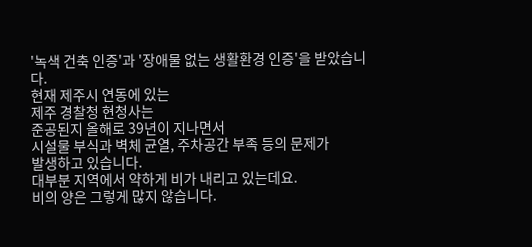'녹색 건축 인증'과 '장애물 없는 생활환경 인증'을 받았습니다.
현재 제주시 연동에 있는
제주 경찰청 현청사는
준공된지 올해로 39년이 지나면서
시설물 부식과 벽체 균열, 주차공간 부족 등의 문제가
발생하고 있습니다.
대부분 지역에서 약하게 비가 내리고 있는데요.
비의 양은 그렇게 많지 않습니다.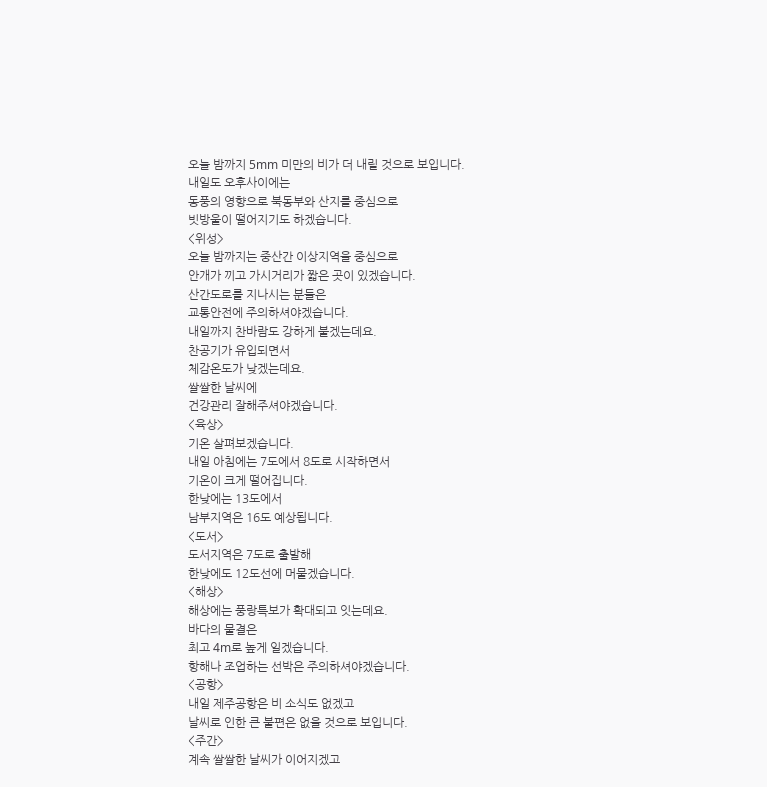오늘 밤까지 5mm 미만의 비가 더 내릴 것으로 보입니다.
내일도 오후사이에는
동풍의 영향으로 북동부와 산지를 중심으로
빗방울이 떨어지기도 하겠습니다.
<위성>
오늘 밤까지는 중산간 이상지역을 중심으로
안개가 끼고 가시거리가 짧은 곳이 있겠습니다.
산간도로를 지나시는 분들은
교통안전에 주의하셔야겠습니다.
내일까지 찬바람도 강하게 불겠는데요.
찬공기가 유입되면서
체감온도가 낮겠는데요.
쌀쌀한 날씨에
건강관리 잘해주셔야겠습니다.
<육상>
기온 살펴보겠습니다.
내일 아침에는 7도에서 8도로 시작하면서
기온이 크게 떨어집니다.
한낮에는 13도에서
남부지역은 16도 예상됩니다.
<도서>
도서지역은 7도로 출발해
한낮에도 12도선에 머물겠습니다.
<해상>
해상에는 풍랑특보가 확대되고 잇는데요.
바다의 물결은
최고 4m로 높게 일겠습니다.
항해나 조업하는 선박은 주의하셔야겠습니다.
<공항>
내일 제주공항은 비 소식도 없겠고
날씨로 인한 큰 불편은 없을 것으로 보입니다.
<주간>
계속 쌀쌀한 날씨가 이어지겠고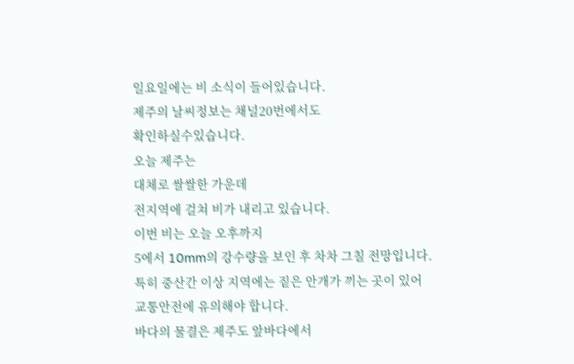일요일에는 비 소식이 들어있습니다.
제주의 날씨정보는 채널20번에서도
확인하실수있습니다.
오늘 제주는
대체로 쌀쌀한 가운데
전지역에 걸쳐 비가 내리고 있습니다.
이번 비는 오늘 오후까지
5에서 10mm의 강수량을 보인 후 차차 그칠 전망입니다.
특히 중산간 이상 지역에는 짙은 안개가 끼는 곳이 있어
교통안전에 유의해야 합니다.
바다의 물결은 제주도 앞바다에서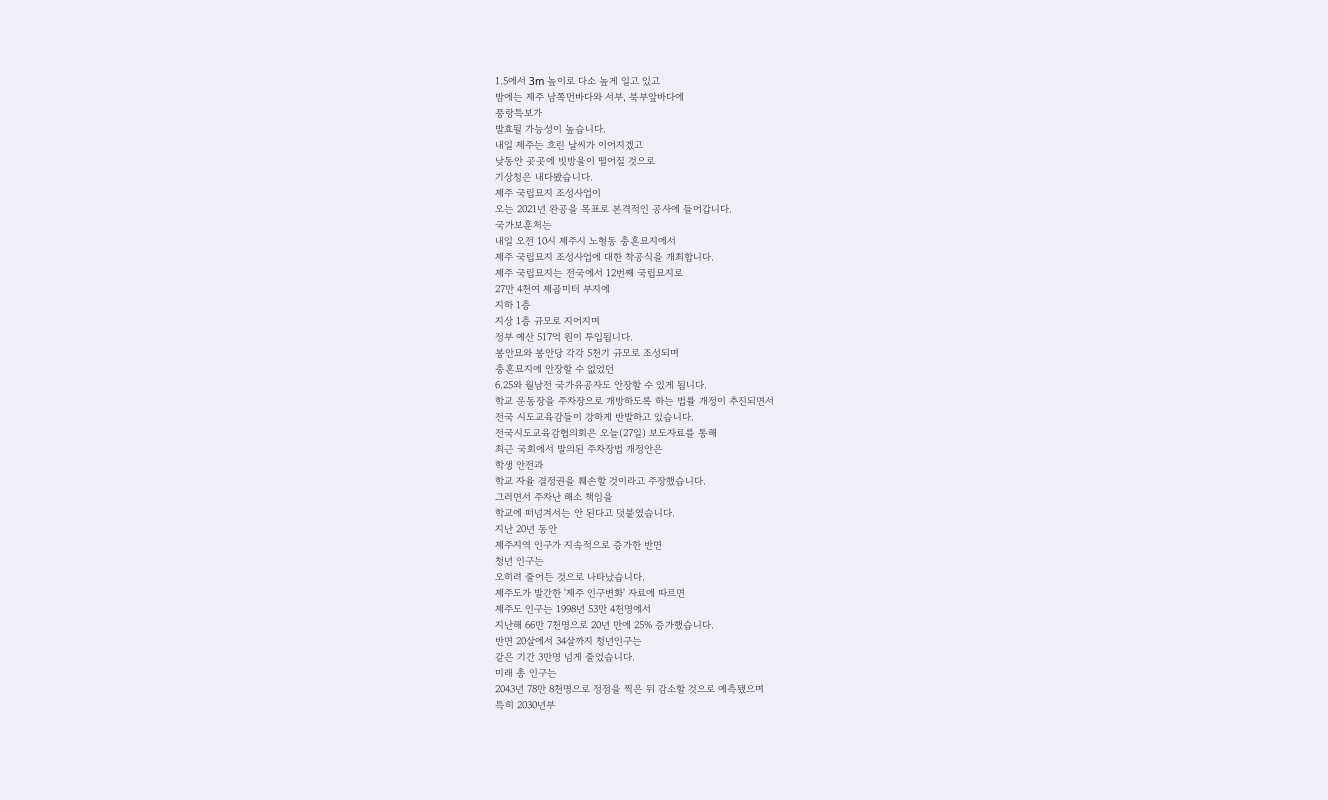1.5에서 3m 높이로 다소 높게 일고 있고
밤에는 제주 남쪽먼바다와 서부, 북부앞바다에
풍랑특보가
발효될 가능성이 높습니다.
내일 제주는 흐린 날씨가 이어지겠고
낮동안 곳곳에 빗방울이 떨어질 것으로
기상청은 내다봤습니다.
제주 국립묘지 조성사업이
오는 2021년 완공을 목표로 본격적인 공사에 들어갑니다.
국가보훈처는
내일 오전 10시 제주시 노형동 충혼묘지에서
제주 국립묘지 조성사업에 대한 착공식을 개최합니다.
제주 국립묘지는 전국에서 12번째 국립묘지로
27만 4천여 제곱미터 부지에
지하 1층
지상 1층 규모로 지어지며
정부 예산 517억 원이 투입됩니다.
봉안묘와 봉안당 각각 5천기 규모로 조성되며
충혼묘지에 안장할 수 없었던
6.25와 월남전 국가유공자도 안장할 수 있게 됩니다.
학교 운동장을 주차장으로 개방하도록 하는 법률 개정이 추진되면서
전국 시도교육감들이 강하게 반발하고 있습니다.
전국시도교육감협의회은 오늘(27일) 보도자료를 통해
최근 국회에서 발의된 주차장법 개정안은
학생 안전과
학교 자율 결정권을 훼손할 것이라고 주장했습니다.
그러면서 주차난 해소 책임을
학교에 떠넘겨서는 안 된다고 덧붙였습니다.
지난 20년 동안
제주지역 인구가 지속적으로 증가한 반면
청년 인구는
오히려 줄어든 것으로 나타났습니다.
제주도가 발간한 '제주 인구변화' 자료에 따르면
제주도 인구는 1998년 53만 4천명에서
지난해 66만 7천명으로 20년 만에 25% 증가했습니다.
반면 20살에서 34살까지 청년인구는
같은 기간 3만명 넘게 줄었습니다.
미래 총 인구는
2043년 78만 8천명으로 정점을 찍은 뒤 감소할 것으로 예측됐으며
특히 2030년부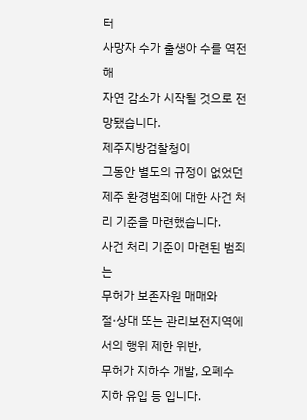터
사망자 수가 출생아 수를 역전해
자연 감소가 시작될 것으로 전망됐습니다.
제주지방검찰청이
그동안 별도의 규정이 없었던
제주 환경범죄에 대한 사건 처리 기준을 마련했습니다.
사건 처리 기준이 마련된 범죄는
무허가 보존자원 매매와
절·상대 또는 관리보전지역에서의 행위 제한 위반,
무허가 지하수 개발, 오폐수 지하 유입 등 입니다.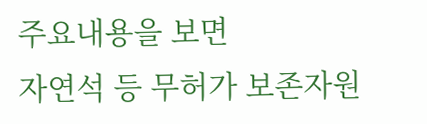주요내용을 보면
자연석 등 무허가 보존자원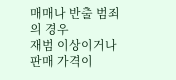매매나 반출 범죄의 경우
재범 이상이거나 판매 가격이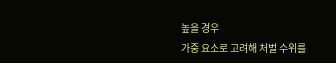높을 경우
가중 요소로 고려해 처벌 수위를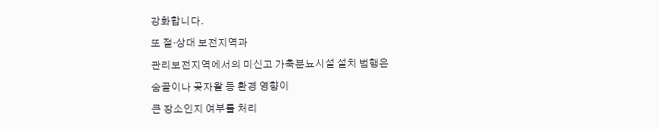강화합니다.
또 절·상대 보전지역과
관리보전지역에서의 미신고 가축분뇨시설 설치 범행은
숨골이나 곶자왈 등 환경 영향이
큰 장소인지 여부를 처리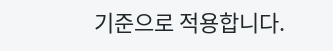기준으로 적용합니다.